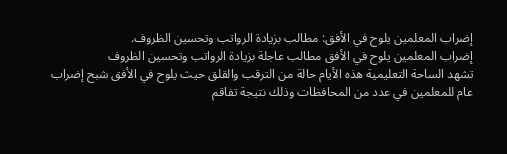إضراب المعلمين يلوح في الأفق: مطالب بزيادة الرواتب وتحسين الظروف.
إضراب المعلمين يلوح في الأفق مطالب عاجلة بزيادة الرواتب وتحسين الظروف
تشهد الساحة التعليمية هذه الأيام حالة من الترقب والقلق حيث يلوح في الأفق شبح إضراب عام للمعلمين في عدد من المحافظات وذلك نتيجة تفاقم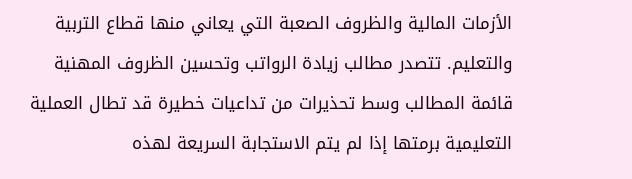الأزمات المالية والظروف الصعبة التي يعاني منها قطاع التربية والتعليم. تتصدر مطالب زيادة الرواتب وتحسين الظروف المهنية قائمة المطالب وسط تحذيرات من تداعيات خطيرة قد تطال العملية التعليمية برمتها إذا لم يتم الاستجابة السريعة لهذه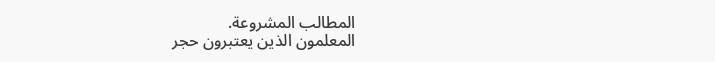المطالب المشروعة.
المعلمون الذين يعتبرون حجر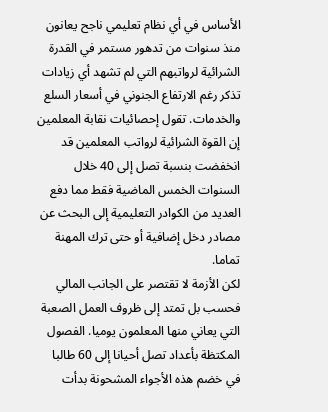الأساس في أي نظام تعليمي ناجح يعانون منذ سنوات من تدهور مستمر في القدرة الشرائية لرواتبهم التي لم تشهد أي زيادات تذكر رغم الارتفاع الجنوني في أسعار السلع والخدمات. تقول إحصائيات نقابة المعلمين إن القوة الشرائية لرواتب المعلمين قد انخفضت بنسبة تصل إلى 40 خلال السنوات الخمس الماضية فقط مما دفع العديد من الكوادر التعليمية إلى البحث عن مصادر دخل إضافية أو حتى ترك المهنة تماما.
لكن الأزمة لا تقتصر على الجانب المالي فحسب بل تمتد إلى ظروف العمل الصعبة التي يعاني منها المعلمون يوميا. الفصول المكتظة بأعداد تصل أحيانا إلى 60 طالبا
في خضم هذه الأجواء المشحونة بدأت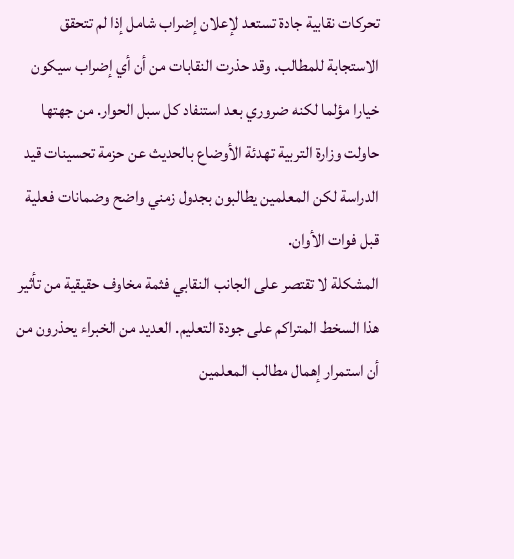تحركات نقابية جادة تستعد لإعلان إضراب شامل إذا لم تتحقق الاستجابة للمطالب. وقد حذرت النقابات من أن أي إضراب سيكون خيارا مؤلما لكنه ضروري بعد استنفاد كل سبل الحوار. من جهتها حاولت وزارة التربية تهدئة الأوضاع بالحديث عن حزمة تحسينات قيد الدراسة لكن المعلمين يطالبون بجدول زمني واضح وضمانات فعلية قبل فوات الأوان.
المشكلة لا تقتصر على الجانب النقابي فثمة مخاوف حقيقية من تأثير هذا السخط المتراكم على جودة التعليم. العديد من الخبراء يحذرون من أن استمرار إهمال مطالب المعلمين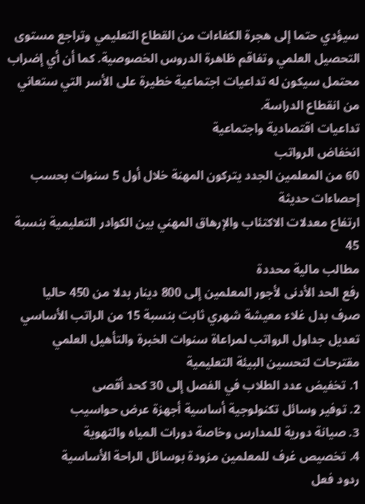سيؤدي حتما إلى هجرة الكفاءات من القطاع التعليمي وتراجع مستوى التحصيل العلمي وتفاقم ظاهرة الدروس الخصوصية. كما أن أي إضراب محتمل سيكون له تداعيات اجتماعية خطيرة على الأسر التي ستعاني من انقطاع الدراسة.
تداعيات اقتصادية واجتماعية
انخفاض الرواتب
60 من المعلمين الجدد يتركون المهنة خلال أول 5 سنوات بحسب إحصاءات حديثة
ارتفاع معدلات الاكتئاب والإرهاق المهني بين الكوادر التعليمية بنسبة 45
مطالب مالية محددة
رفع الحد الأدنى لأجور المعلمين إلى 800 دينار بدلا من 450 حاليا
صرف بدل غلاء معيشة شهري ثابت بنسبة 15 من الراتب الأساسي
تعديل جداول الرواتب لمراعاة سنوات الخبرة والتأهيل العلمي
مقترحات لتحسين البيئة التعليمية
1. تخفيض عدد الطلاب في الفصل إلى 30 كحد أقصى
2. توفير وسائل تكنولوجية أساسية أجهزة عرض حواسيب
3. صيانة دورية للمدارس وخاصة دورات المياه والتهوية
4. تخصيص غرف للمعلمين مزودة بوسائل الراحة الأساسية
ردود فعل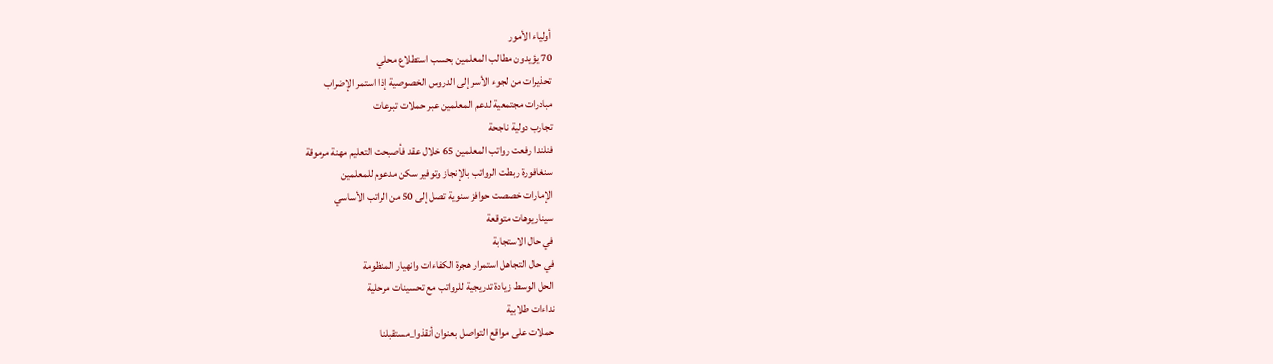أولياء الأمور
70 يؤيدون مطالب المعلمين بحسب استطلاع محلي
تحذيرات من لجوء الأسر إلى الدروس الخصوصية إذا استمر الإضراب
مبادرات مجتمعية لدعم المعلمين عبر حملات تبرعات
تجارب دولية ناجحة
فنلندا رفعت رواتب المعلمين 65 خلال عقد فأصبحت التعليم مهنة مرموقة
سنغافورة ربطت الرواتب بالإنجاز وتوفير سكن مدعوم للمعلمين
الإمارات خصصت حوافز سنوية تصل إلى 50 من الراتب الأساسي
سيناريوهات متوقعة
في حال الاستجابة
في حال التجاهل استمرار هجرة الكفاءات وانهيار المنظومة
الحل الوسط زيادة تدريجية للرواتب مع تحسينات مرحلية
نداءات طلابية
حملات على مواقع التواصل بعنوان أنقذوا_مستقبلنا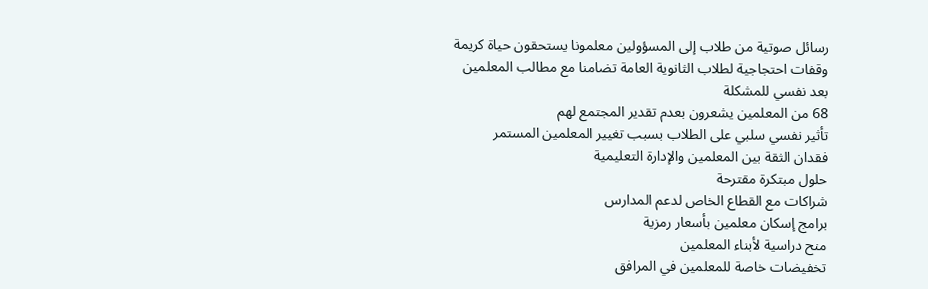رسائل صوتية من طلاب إلى المسؤولين معلمونا يستحقون حياة كريمة
وقفات احتجاجية لطلاب الثانوية العامة تضامنا مع مطالب المعلمين
بعد نفسي للمشكلة
68 من المعلمين يشعرون بعدم تقدير المجتمع لهم
تأثير نفسي سلبي على الطلاب بسبب تغيير المعلمين المستمر
فقدان الثقة بين المعلمين والإدارة التعليمية
حلول مبتكرة مقترحة
شراكات مع القطاع الخاص لدعم المدارس
برامج إسكان معلمين بأسعار رمزية
منح دراسية لأبناء المعلمين
تخفيضات خاصة للمعلمين في المرافق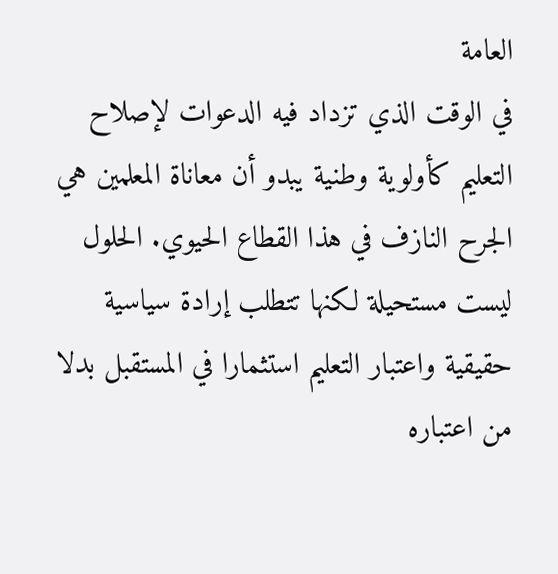العامة
في الوقت الذي تزداد فيه الدعوات لإصلاح التعليم كأولوية وطنية يبدو أن معاناة المعلمين هي الجرح النازف في هذا القطاع الحيوي. الحلول ليست مستحيلة لكنها تتطلب إرادة سياسية حقيقية واعتبار التعليم استثمارا في المستقبل بدلا من اعتباره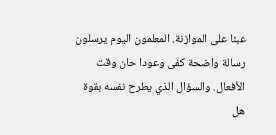عبئا على الموازنة. المعلمون اليوم يرسلون رسالة واضحة كفى وعودا حان وقت الأفعال. والسؤال الذي يطرح نفسه بقوة هل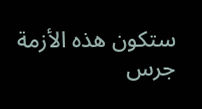ستكون هذه الأزمة جرس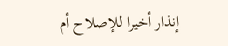إنذار أخيرا للإصلاح أم